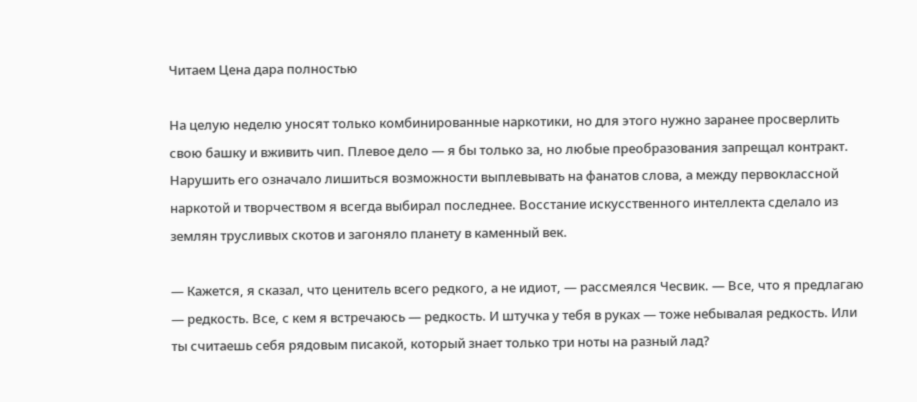Читаем Цена дара полностью

На целую неделю уносят только комбинированные наркотики, но для этого нужно заранее просверлить свою башку и вживить чип. Плевое дело — я бы только за, но любые преобразования запрещал контракт. Нарушить его означало лишиться возможности выплевывать на фанатов слова, а между первоклассной наркотой и творчеством я всегда выбирал последнее. Восстание искусственного интеллекта сделало из землян трусливых скотов и загоняло планету в каменный век.

— Кажется, я сказал, что ценитель всего редкого, а не идиот, — рассмеялся Чесвик. — Все, что я предлагаю — редкость. Все, с кем я встречаюсь — редкость. И штучка у тебя в руках — тоже небывалая редкость. Или ты считаешь себя рядовым писакой, который знает только три ноты на разный лад?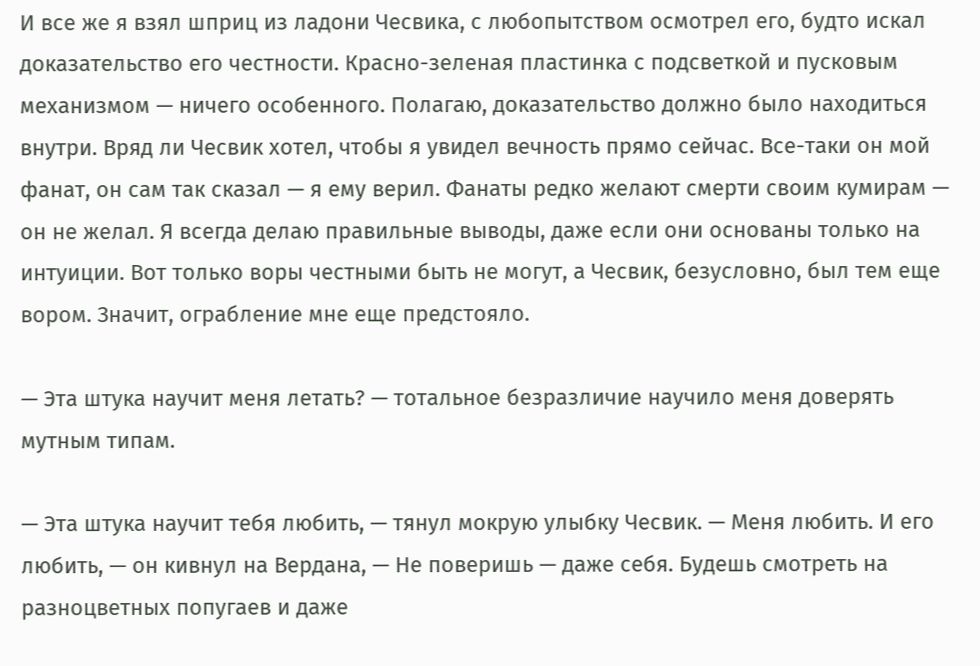И все же я взял шприц из ладони Чесвика, с любопытством осмотрел его, будто искал доказательство его честности. Красно-зеленая пластинка с подсветкой и пусковым механизмом — ничего особенного. Полагаю, доказательство должно было находиться внутри. Вряд ли Чесвик хотел, чтобы я увидел вечность прямо сейчас. Все-таки он мой фанат, он сам так сказал — я ему верил. Фанаты редко желают смерти своим кумирам — он не желал. Я всегда делаю правильные выводы, даже если они основаны только на интуиции. Вот только воры честными быть не могут, а Чесвик, безусловно, был тем еще вором. Значит, ограбление мне еще предстояло.

— Эта штука научит меня летать? — тотальное безразличие научило меня доверять мутным типам.

— Эта штука научит тебя любить, — тянул мокрую улыбку Чесвик. — Меня любить. И его любить, — он кивнул на Вердана, — Не поверишь — даже себя. Будешь смотреть на разноцветных попугаев и даже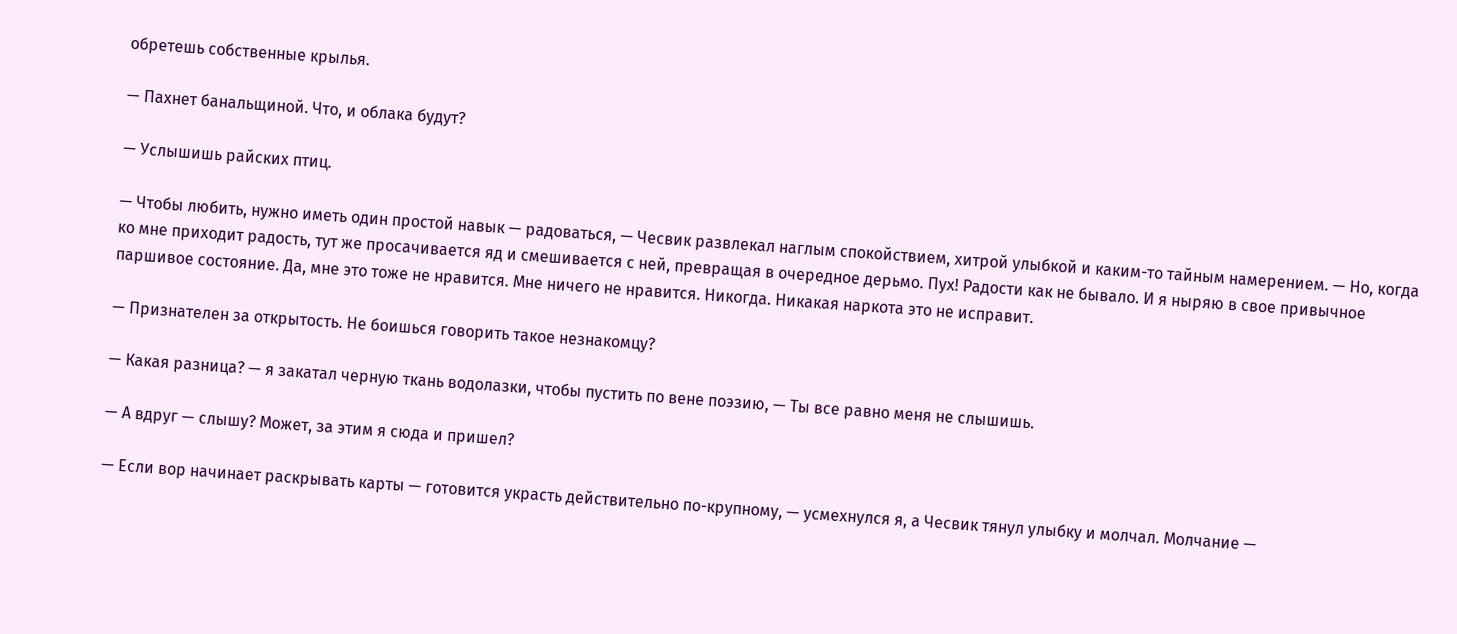обретешь собственные крылья.

— Пахнет банальщиной. Что, и облака будут?

— Услышишь райских птиц.

— Чтобы любить, нужно иметь один простой навык — радоваться, — Чесвик развлекал наглым спокойствием, хитрой улыбкой и каким-то тайным намерением. — Но, когда ко мне приходит радость, тут же просачивается яд и смешивается с ней, превращая в очередное дерьмо. Пух! Радости как не бывало. И я ныряю в свое привычное паршивое состояние. Да, мне это тоже не нравится. Мне ничего не нравится. Никогда. Никакая наркота это не исправит.

— Признателен за открытость. Не боишься говорить такое незнакомцу?

— Какая разница? — я закатал черную ткань водолазки, чтобы пустить по вене поэзию, — Ты все равно меня не слышишь.

— А вдруг — слышу? Может, за этим я сюда и пришел?

— Если вор начинает раскрывать карты — готовится украсть действительно по-крупному, — усмехнулся я, а Чесвик тянул улыбку и молчал. Молчание —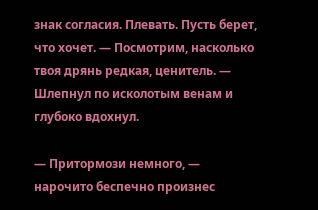знак согласия. Плевать. Пусть берет, что хочет. — Посмотрим, насколько твоя дрянь редкая, ценитель. — Шлепнул по исколотым венам и глубоко вдохнул.

— Притормози немного, — нарочито беспечно произнес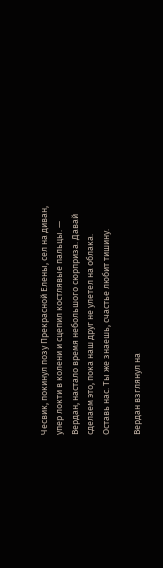Чесвик, покинул позу Прекрасной Елены, сел на диван, упер локти в колени и сцепил костлявые пальцы. — Вердан, настало время небольшого сюрприза. Давай сделаем это, пока наш друг не улетел на облака. Оставь нас. Ты же знаешь, счастье любит тишину.

Вердан взглянул на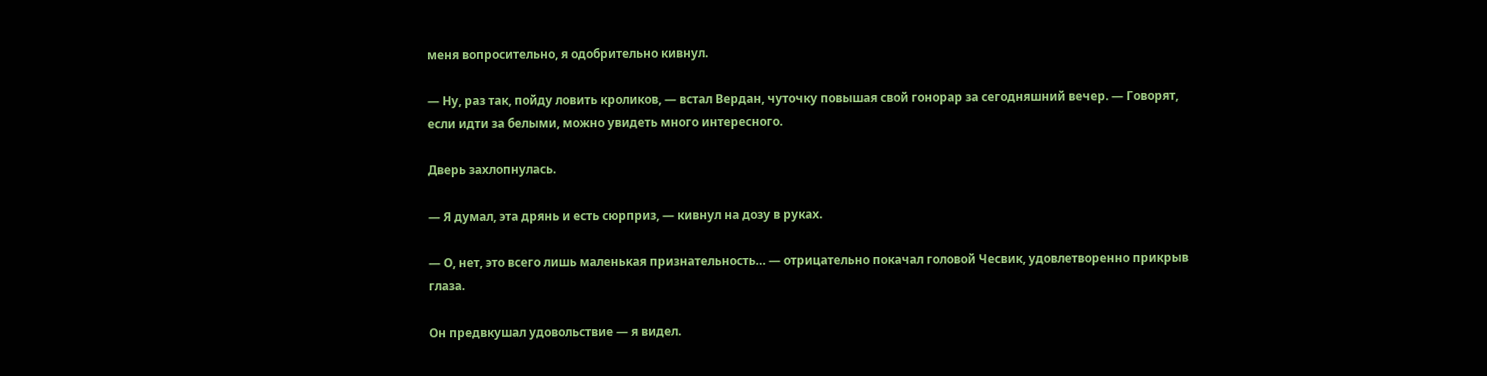меня вопросительно, я одобрительно кивнул.

— Ну, раз так, пойду ловить кроликов, — встал Вердан, чуточку повышая свой гонорар за сегодняшний вечер. — Говорят, если идти за белыми, можно увидеть много интересного.

Дверь захлопнулась.

— Я думал, эта дрянь и есть сюрприз, — кивнул на дозу в руках.

— О, нет, это всего лишь маленькая признательность… — отрицательно покачал головой Чесвик, удовлетворенно прикрыв глаза.

Он предвкушал удовольствие — я видел.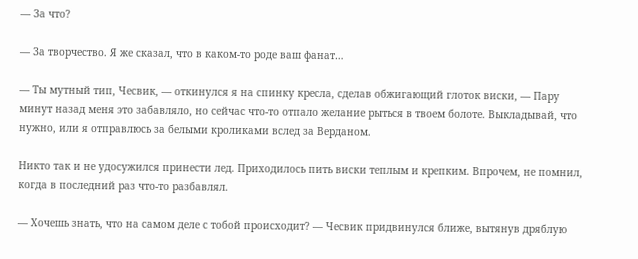— За что?

— За творчество. Я же сказал, что в каком-то роде ваш фанат…

— Ты мутный тип, Чесвик, — откинулся я на спинку кресла, сделав обжигающий глоток виски, — Пару минут назад меня это забавляло, но сейчас что-то отпало желание рыться в твоем болоте. Выкладывай, что нужно, или я отправлюсь за белыми кроликами вслед за Верданом.

Никто так и не удосужился принести лед. Приходилось пить виски теплым и крепким. Впрочем, не помнил, когда в последний раз что-то разбавлял.

— Хочешь знать, что на самом деле с тобой происходит? — Чесвик придвинулся ближе, вытянув дряблую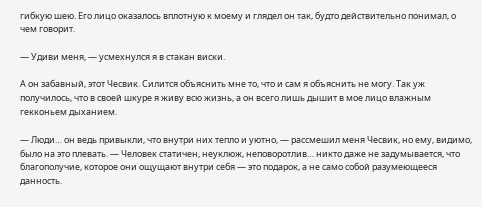гибкую шею. Его лицо оказалось вплотную к моему и глядел он так, будто действительно понимал, о чем говорит.

— Удиви меня, — усмехнулся я в стакан виски.

А он забавный, этот Чесвик. Силится объяснить мне то, что и сам я объяснить не могу. Так уж получилось, что в своей шкуре я живу всю жизнь, а он всего лишь дышит в мое лицо влажным гекконьем дыханием.

— Люди… он ведь привыкли, что внутри них тепло и уютно, — рассмешил меня Чесвик, но ему, видимо, было на это плевать. — Человек статичен, неуклюж, неповоротлив… никто даже не задумывается, что благополучие, которое они ощущают внутри себя — это подарок, а не само собой разумеющееся данность.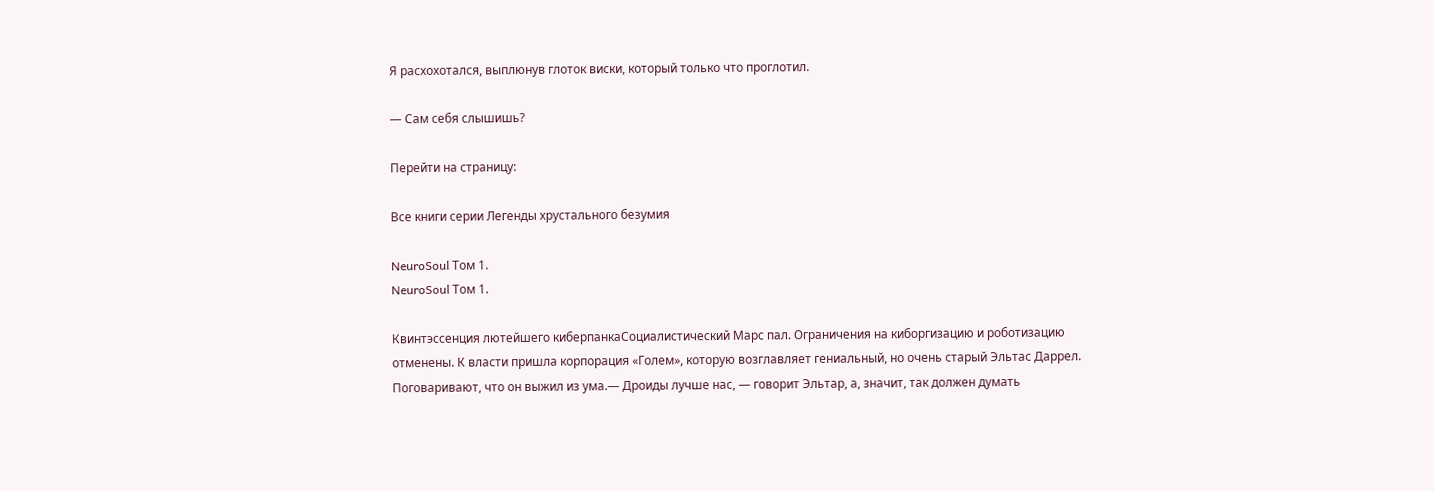Я расхохотался, выплюнув глоток виски, который только что проглотил.

— Сам себя слышишь?

Перейти на страницу:

Все книги серии Легенды хрустального безумия

NeuroSoul Том 1.
NeuroSoul Том 1.

Квинтэссенция лютейшего киберпанкаСоциалистический Марс пал. Ограничения на киборгизацию и роботизацию отменены. К власти пришла корпорация «Голем», которую возглавляет гениальный, но очень старый Эльтас Даррел. Поговаривают, что он выжил из ума.— Дроиды лучше нас, — говорит Эльтар, а, значит, так должен думать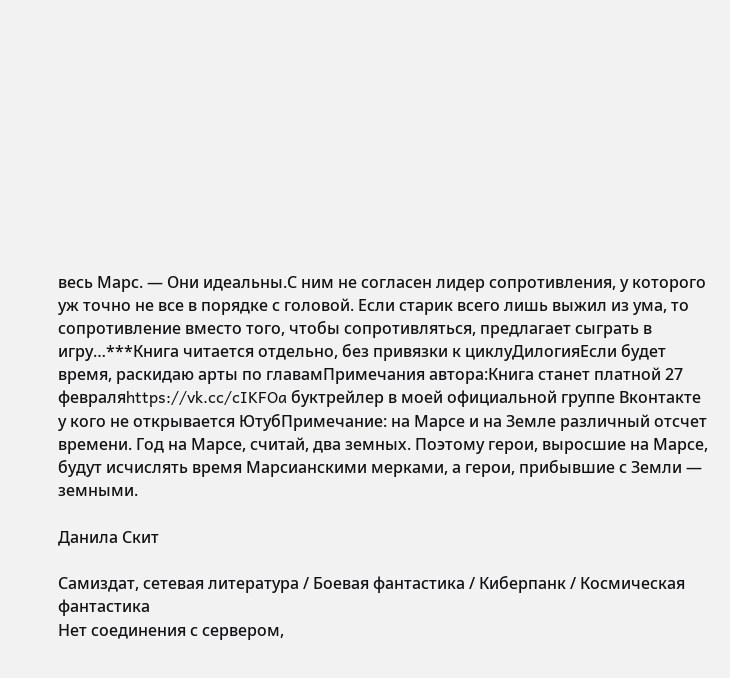весь Марс. — Они идеальны.С ним не согласен лидер сопротивления, у которого уж точно не все в порядке с головой. Если старик всего лишь выжил из ума, то сопротивление вместо того, чтобы сопротивляться, предлагает сыграть в игру…***Книга читается отдельно, без привязки к циклуДилогияЕсли будет время, раскидаю арты по главамПримечания автора:Книга станет платной 27 февраляhttps://vk.cc/cIKFOa буктрейлер в моей официальной группе Вконтакте у кого не открывается ЮтубПримечание: на Марсе и на Земле различный отсчет времени. Год на Марсе, считай, два земных. Поэтому герои, выросшие на Марсе, будут исчислять время Марсианскими мерками, а герои, прибывшие с Земли — земными.

Данила Скит

Самиздат, сетевая литература / Боевая фантастика / Киберпанк / Космическая фантастика
Нет соединения с сервером,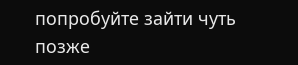попробуйте зайти чуть позже